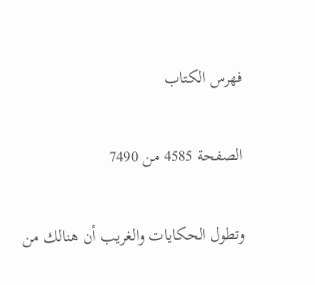فهرس الكتاب

الصفحة 4585 من 7490

وتطول الحكايات والغريب أن هنالك من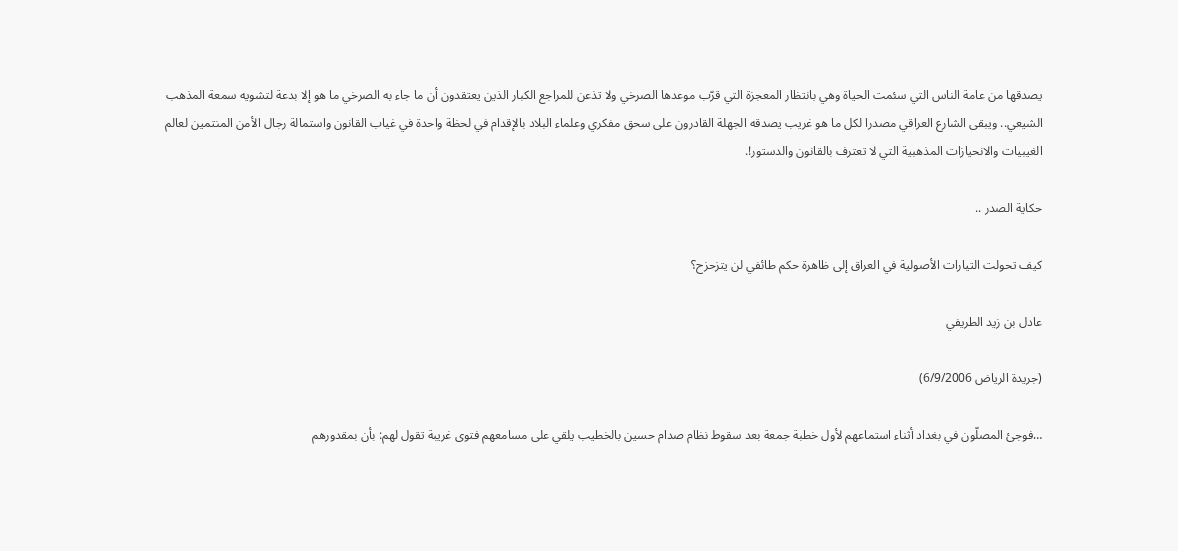يصدقها من عامة الناس التي سئمت الحياة وهي بانتظار المعجزة التي قرّب موعدها الصرخي ولا تذعن للمراجع الكبار الذين يعتقدون أن ما جاء به الصرخي ما هو إلا بدعة لتشويه سمعة المذهب الشيعي.. ويبقى الشارع العراقي مصدرا لكل ما هو غريب يصدقه الجهلة القادرون على سحق مفكري وعلماء البلاد بالإقدام في لحظة واحدة في غياب القانون واستمالة رجال الأمن المنتمين لعالم الغيبيات والانحيازات المذهبية التي لا تعترف بالقانون والدستور!.

حكاية الصدر ..

كيف تحولت التيارات الأصولية في العراق إلى ظاهرة حكم طائفي لن يتزحزح؟

عادل بن زيد الطريفي

(جريدة الرياض 6/9/2006)

…فوجئ المصلّون في بغداد أثناء استماعهم لأول خطبة جمعة بعد سقوط نظام صدام حسين بالخطيب يلقي على مسامعهم فتوى غريبة تقول لهم: بأن بمقدورهم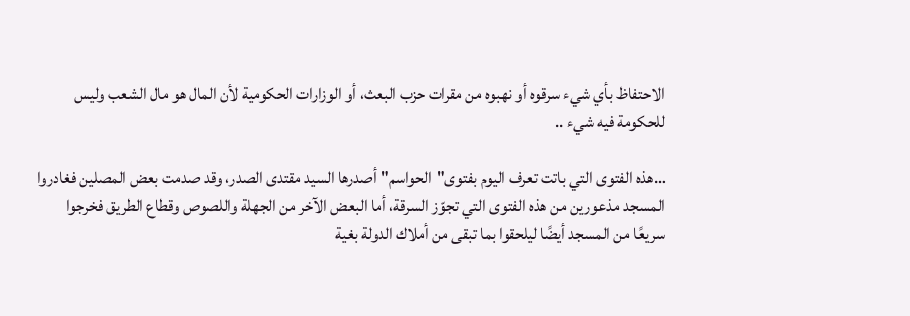الاحتفاظ بأي شيء سرقوه أو نهبوه من مقرات حزب البعث، أو الوزارات الحكومية لأن المال هو مال الشعب وليس للحكومة فيه شيء ..

…هذه الفتوى التي باتت تعرف اليوم بفتوى"الحواسم"أصدرها السيد مقتدى الصدر، وقد صدمت بعض المصلين فغادروا المسجد مذعورين من هذه الفتوى التي تجوّز السرقة، أما البعض الآخر من الجهلة واللصوص وقطاع الطريق فخرجوا سريعًا من المسجد أيضًا ليلحقوا بما تبقى من أملاك الدولة بغية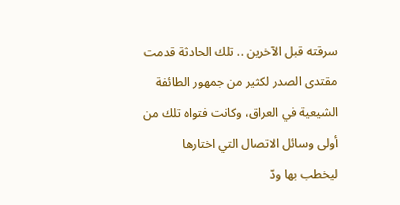سرقته قبل الآخرين .. تلك الحادثة قدمت مقتدى الصدر لكثير من جمهور الطائفة الشيعية في العراق، وكانت فتواه تلك من أولى وسائل الاتصال التي اختارها ليخطب بها ودّ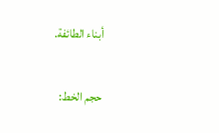أبناء الطائفة.

حجم الخط: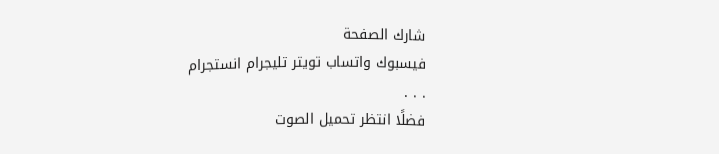شارك الصفحة
فيسبوك واتساب تويتر تليجرام انستجرام
. . .
فضلًا انتظر تحميل الصوت